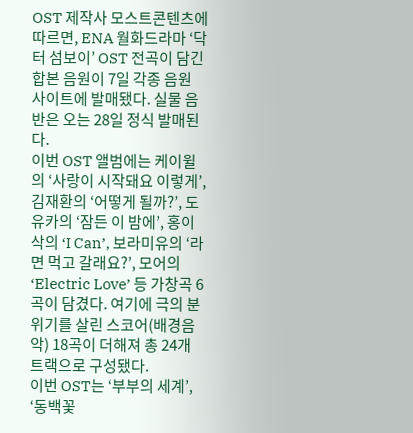OST 제작사 모스트콘텐츠에 따르면, ENA 월화드라마 ‘닥터 섬보이’ OST 전곡이 담긴 합본 음원이 7일 각종 음원 사이트에 발매됐다. 실물 음반은 오는 28일 정식 발매된다.
이번 OST 앨범에는 케이윌의 ‘사랑이 시작돼요 이렇게’, 김재환의 ‘어떻게 될까?’, 도유카의 ‘잠든 이 밤에’, 홍이삭의 ‘I Can’, 보라미유의 ‘라면 먹고 갈래요?’, 모어의 ‘Electric Love’ 등 가창곡 6곡이 담겼다. 여기에 극의 분위기를 살린 스코어(배경음악) 18곡이 더해져 총 24개 트랙으로 구성됐다.
이번 OST는 ‘부부의 세계’, ‘동백꽃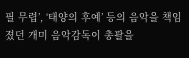필 무렵’, ‘태양의 후예’ 등의 음악을 책임졌던 개미 음악감독이 총괄을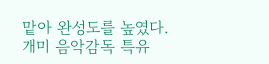맡아 완성도를 높였다. 개미 음악감독 특유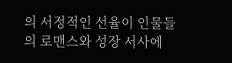의 서정적인 선율이 인물들의 로맨스와 성장 서사에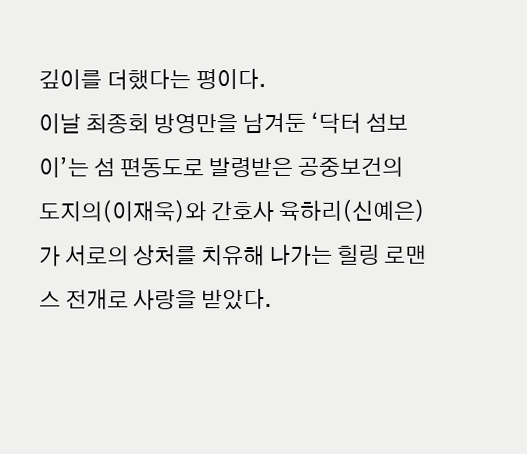깊이를 더했다는 평이다.
이날 최종회 방영만을 남겨둔 ‘닥터 섬보이’는 섬 편동도로 발령받은 공중보건의 도지의(이재욱)와 간호사 육하리(신예은)가 서로의 상처를 치유해 나가는 힐링 로맨스 전개로 사랑을 받았다.